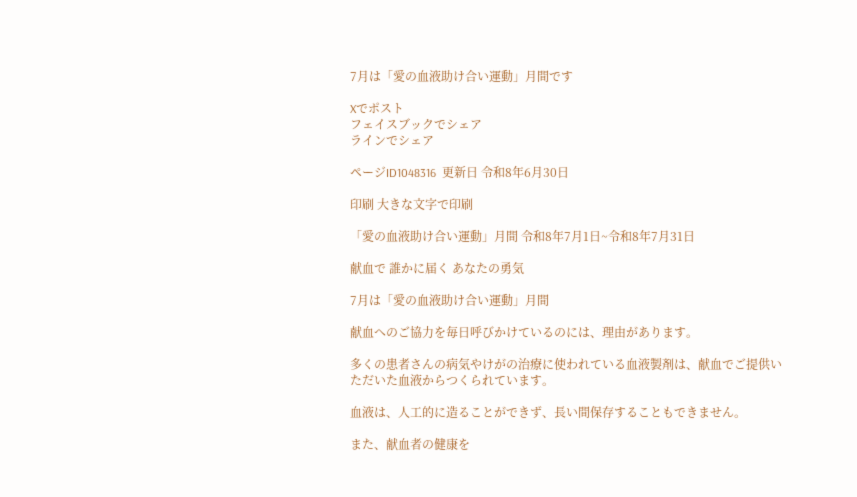7月は「愛の血液助け合い運動」月間です

Xでポスト
フェイスブックでシェア
ラインでシェア

ページID1048316  更新日 令和8年6月30日

印刷 大きな文字で印刷

「愛の血液助け合い運動」月間 令和8年7月1日~令和8年7月31日

献血で 誰かに届く あなたの勇気

7月は「愛の血液助け合い運動」月間

献血へのご協力を毎日呼びかけているのには、理由があります。

多くの患者さんの病気やけがの治療に使われている血液製剤は、献血でご提供いただいた血液からつくられています。

血液は、人工的に造ることができず、長い間保存することもできません。

また、献血者の健康を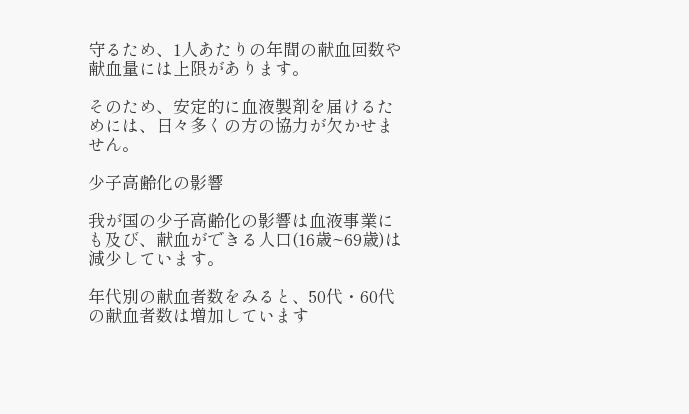守るため、1人あたりの年間の献血回数や献血量には上限があります。

そのため、安定的に血液製剤を届けるためには、日々多くの方の協力が欠かせません。

少子高齢化の影響

我が国の少子高齢化の影響は血液事業にも及び、献血ができる人口(16歳~69歳)は減少しています。

年代別の献血者数をみると、50代・60代の献血者数は増加しています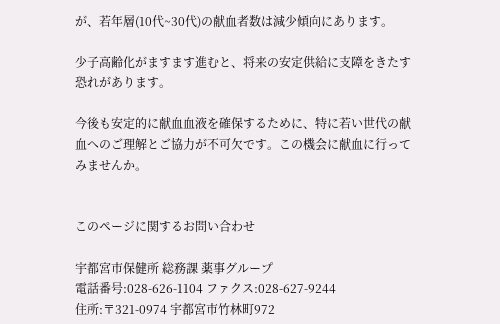が、若年層(10代~30代)の献血者数は減少傾向にあります。

少子高齢化がますます進むと、将来の安定供給に支障をきたす恐れがあります。

今後も安定的に献血血液を確保するために、特に若い世代の献血へのご理解とご協力が不可欠です。この機会に献血に行ってみませんか。


このページに関するお問い合わせ

宇都宮市保健所 総務課 薬事グループ
電話番号:028-626-1104 ファクス:028-627-9244
住所:〒321-0974 宇都宮市竹林町972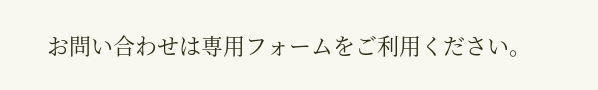お問い合わせは専用フォームをご利用ください。